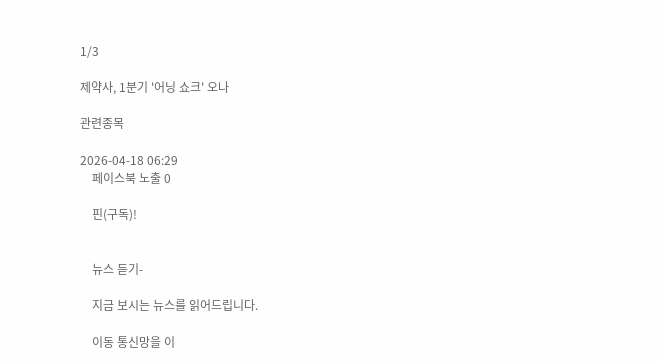1/3

제약사, 1분기 '어닝 쇼크' 오나

관련종목

2026-04-18 06:29
    페이스북 노출 0

    핀(구독)!


    뉴스 듣기-

    지금 보시는 뉴스를 읽어드립니다.

    이동 통신망을 이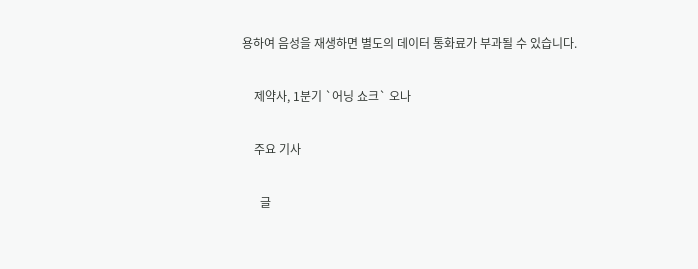용하여 음성을 재생하면 별도의 데이터 통화료가 부과될 수 있습니다.

    제약사, 1분기 `어닝 쇼크` 오나

    주요 기사

      글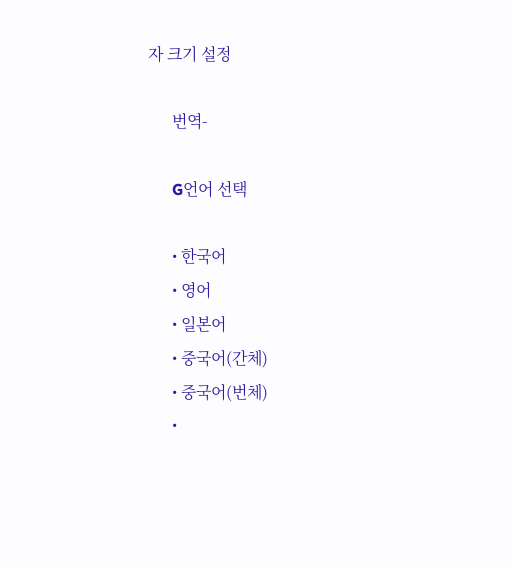자 크기 설정

      번역-

      G언어 선택

      • 한국어
      • 영어
      • 일본어
      • 중국어(간체)
      • 중국어(번체)
      •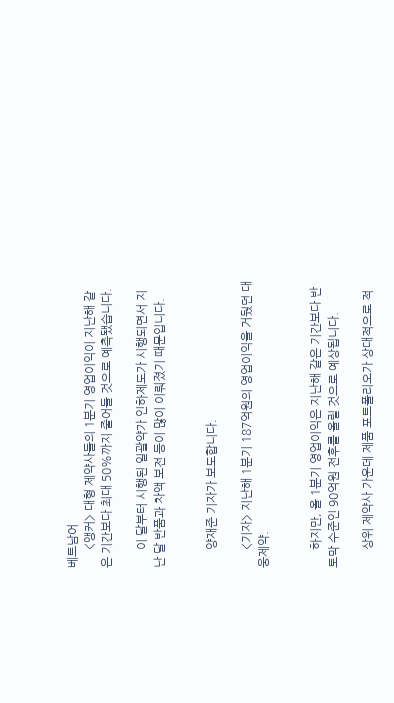베트남어
      <앵커> 대형 제약사들의 1분기 영업이익이 지난해 같은 기간보다 최대 50%까지 줄어들 것으로 예측됐습니다.

      이 달부터 시행된 일괄약가 인하제도가 시행되면서 지난 달 반품과 차액 보전 등이 많이 이뤄졌기 때문입니다.


      양재준 기자가 보도합니다.

      <기자> 지난해 1분기 187억원의 영업이익을 거뒀던 대웅제약.


      하지만, 올 1분기 영업이익은 지난해 같은 기간보다 반토막 수준인 90억원 전후를 올릴 것으로 예상됩니다.

      상위 제약사 가운데 제품 포트폴리오가 상대적으로 적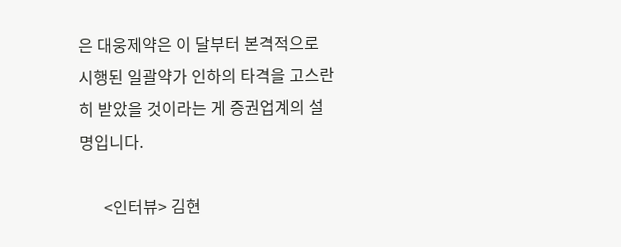은 대웅제약은 이 달부터 본격적으로 시행된 일괄약가 인하의 타격을 고스란히 받았을 것이라는 게 증권업계의 설명입니다.

      <인터뷰> 김현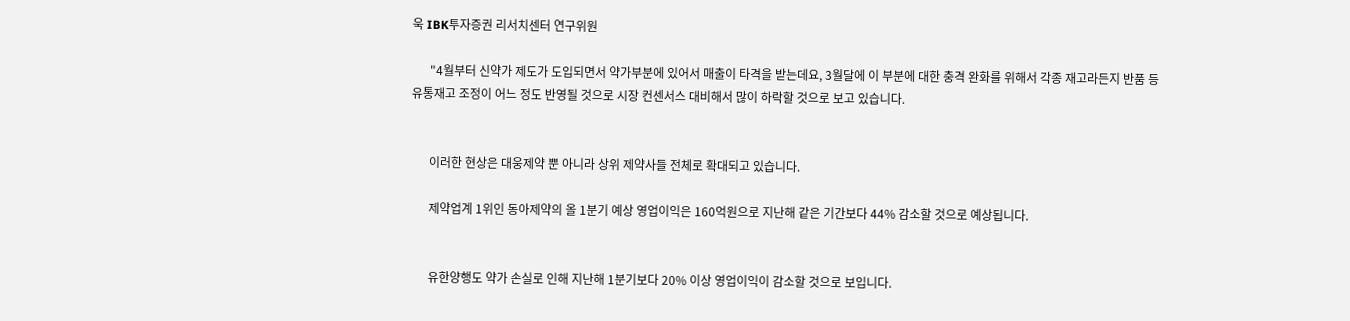욱 IBK투자증권 리서치센터 연구위원

      "4월부터 신약가 제도가 도입되면서 약가부분에 있어서 매출이 타격을 받는데요, 3월달에 이 부분에 대한 충격 완화를 위해서 각종 재고라든지 반품 등 유통재고 조정이 어느 정도 반영될 것으로 시장 컨센서스 대비해서 많이 하락할 것으로 보고 있습니다.


      이러한 현상은 대웅제약 뿐 아니라 상위 제약사들 전체로 확대되고 있습니다.

      제약업계 1위인 동아제약의 올 1분기 예상 영업이익은 160억원으로 지난해 같은 기간보다 44% 감소할 것으로 예상됩니다.


      유한양행도 약가 손실로 인해 지난해 1분기보다 20% 이상 영업이익이 감소할 것으로 보입니다.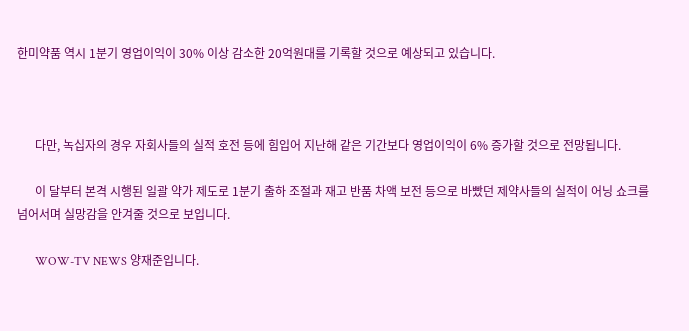한미약품 역시 1분기 영업이익이 30% 이상 감소한 20억원대를 기록할 것으로 예상되고 있습니다.



      다만, 녹십자의 경우 자회사들의 실적 호전 등에 힘입어 지난해 같은 기간보다 영업이익이 6% 증가할 것으로 전망됩니다.

      이 달부터 본격 시행된 일괄 약가 제도로 1분기 출하 조절과 재고 반품 차액 보전 등으로 바빴던 제약사들의 실적이 어닝 쇼크를 넘어서며 실망감을 안겨줄 것으로 보입니다.

      WOW-TV NEWS 양재준입니다.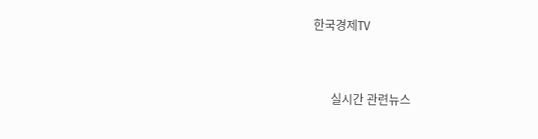한국경제TV


      실시간 관련뉴스